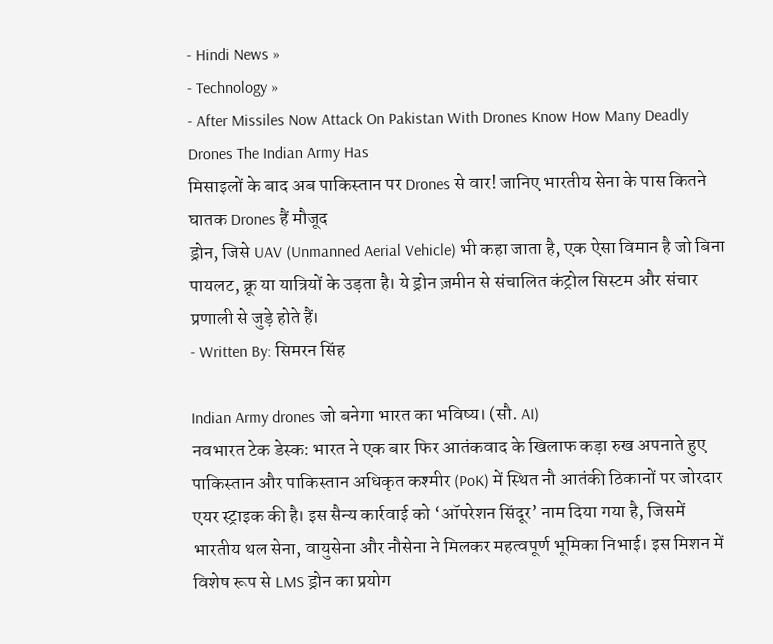- Hindi News »
- Technology »
- After Missiles Now Attack On Pakistan With Drones Know How Many Deadly Drones The Indian Army Has
मिसाइलों के बाद अब पाकिस्तान पर Drones से वार! जानिए भारतीय सेना के पास कितने घातक Drones हैं मौजूद
ड्रोन, जिसे UAV (Unmanned Aerial Vehicle) भी कहा जाता है, एक ऐसा विमान है जो बिना पायलट, क्रू या यात्रियों के उड़ता है। ये ड्रोन ज़मीन से संचालित कंट्रोल सिस्टम और संचार प्रणाली से जुड़े होते हैं।
- Written By: सिमरन सिंह

Indian Army drones जो बनेगा भारत का भविष्य। (सौ. AI)
नवभारत टेक डेस्क: भारत ने एक बार फिर आतंकवाद के खिलाफ कड़ा रुख अपनाते हुए पाकिस्तान और पाकिस्तान अधिकृत कश्मीर (PoK) में स्थित नौ आतंकी ठिकानों पर जोरदार एयर स्ट्राइक की है। इस सैन्य कार्रवाई को ‘ऑपरेशन सिंदूर’ नाम दिया गया है, जिसमें भारतीय थल सेना, वायुसेना और नौसेना ने मिलकर महत्वपूर्ण भूमिका निभाई। इस मिशन में विशेष रूप से LMS ड्रोन का प्रयोग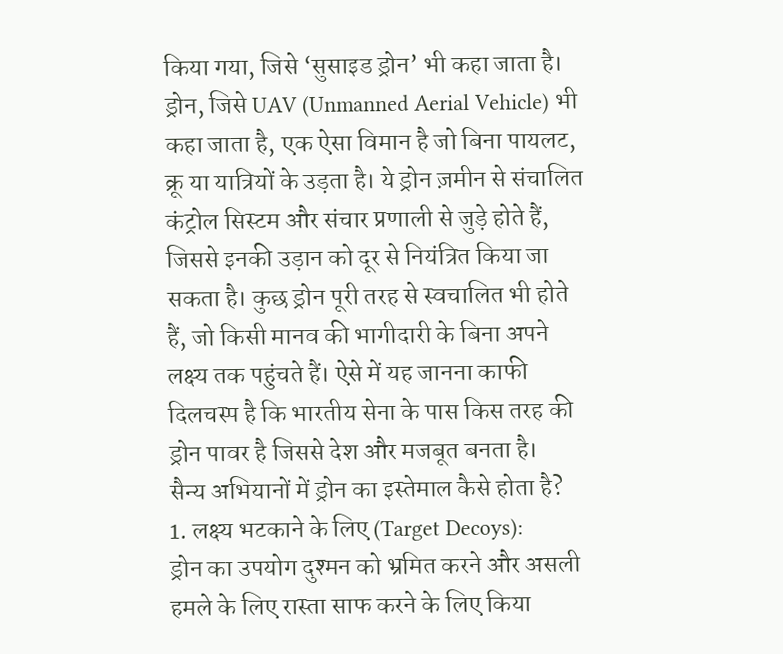किया गया, जिसे ‘सुसाइड ड्रोन’ भी कहा जाता है।
ड्रोन, जिसे UAV (Unmanned Aerial Vehicle) भी कहा जाता है, एक ऐसा विमान है जो बिना पायलट, क्रू या यात्रियों के उड़ता है। ये ड्रोन ज़मीन से संचालित कंट्रोल सिस्टम और संचार प्रणाली से जुड़े होते हैं, जिससे इनकी उड़ान को दूर से नियंत्रित किया जा सकता है। कुछ ड्रोन पूरी तरह से स्वचालित भी होते हैं, जो किसी मानव की भागीदारी के बिना अपने लक्ष्य तक पहुंचते हैं। ऐसे में यह जानना काफी दिलचस्प है कि भारतीय सेना के पास किस तरह की ड्रोन पावर है जिससे देश और मजबूत बनता है।
सैन्य अभियानों में ड्रोन का इस्तेमाल कैसे होता है?
1. लक्ष्य भटकाने के लिए (Target Decoys):
ड्रोन का उपयोग दुश्मन को भ्रमित करने और असली हमले के लिए रास्ता साफ करने के लिए किया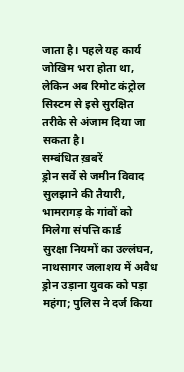जाता है। पहले यह कार्य जोखिम भरा होता था, लेकिन अब रिमोट कंट्रोल सिस्टम से इसे सुरक्षित तरीके से अंजाम दिया जा सकता है।
सम्बंधित ख़बरें
ड्रोन सर्वे से जमीन विवाद सुलझाने की तैयारी, भामरागड़ के गांवों को मिलेगा संपत्ति कार्ड
सुरक्षा नियमों का उल्लंघन, नाथसागर जलाशय में अवैध ड्रोन उड़ाना युवक को पड़ा महंगा; पुलिस ने दर्ज किया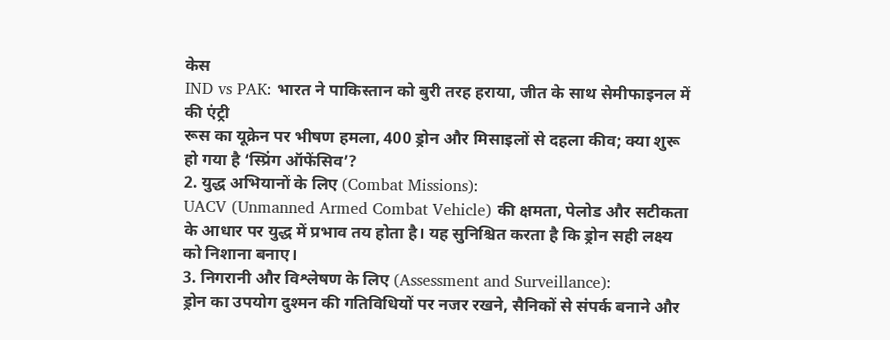केस
IND vs PAK: भारत ने पाकिस्तान को बुरी तरह हराया, जीत के साथ सेमीफाइनल में की एंट्री
रूस का यूक्रेन पर भीषण हमला, 400 ड्रोन और मिसाइलों से दहला कीव; क्या शुरू हो गया है ‘स्प्रिंग ऑफेंसिव’?
2. युद्ध अभियानों के लिए (Combat Missions):
UACV (Unmanned Armed Combat Vehicle) की क्षमता, पेलोड और सटीकता के आधार पर युद्ध में प्रभाव तय होता है। यह सुनिश्चित करता है कि ड्रोन सही लक्ष्य को निशाना बनाए।
3. निगरानी और विश्लेषण के लिए (Assessment and Surveillance):
ड्रोन का उपयोग दुश्मन की गतिविधियों पर नजर रखने, सैनिकों से संपर्क बनाने और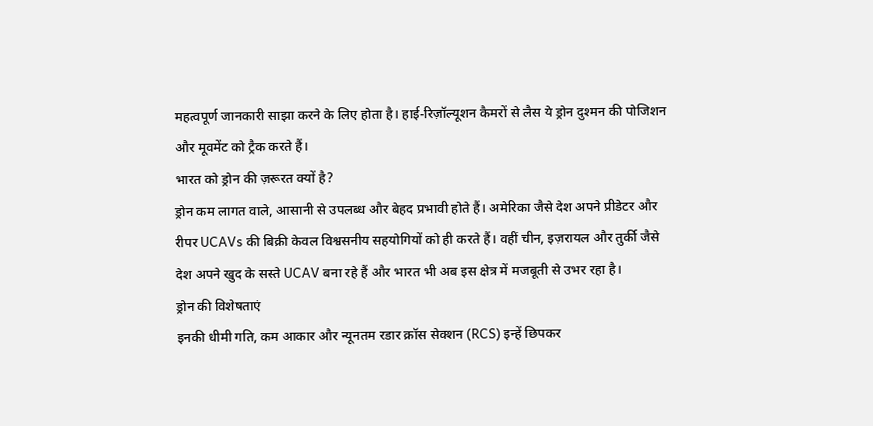महत्वपूर्ण जानकारी साझा करने के लिए होता है। हाई-रिज़ॉल्यूशन कैमरों से लैस ये ड्रोन दुश्मन की पोजिशन और मूवमेंट को ट्रैक करते हैं।
भारत को ड्रोन की ज़रूरत क्यों है?
ड्रोन कम लागत वाले, आसानी से उपलब्ध और बेहद प्रभावी होते हैं। अमेरिका जैसे देश अपने प्रीडेटर और रीपर UCAVs की बिक्री केवल विश्वसनीय सहयोगियों को ही करते हैं। वहीं चीन, इज़रायल और तुर्की जैसे देश अपने खुद के सस्ते UCAV बना रहे हैं और भारत भी अब इस क्षेत्र में मजबूती से उभर रहा है।
ड्रोन की विशेषताएं
इनकी धीमी गति, कम आकार और न्यूनतम रडार क्रॉस सेक्शन (RCS) इन्हें छिपकर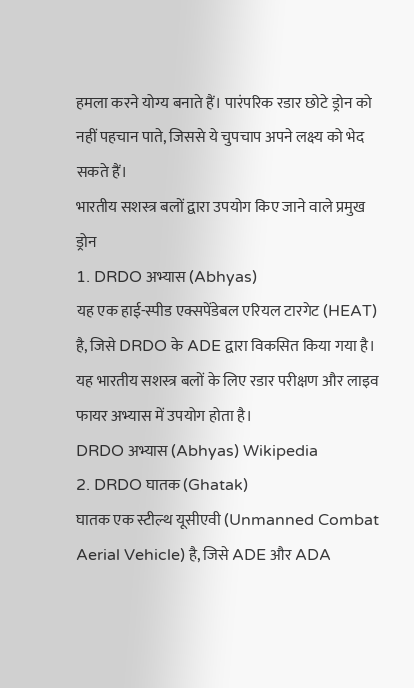हमला करने योग्य बनाते हैं। पारंपरिक रडार छोटे ड्रोन को नहीं पहचान पाते, जिससे ये चुपचाप अपने लक्ष्य को भेद सकते हैं।
भारतीय सशस्त्र बलों द्वारा उपयोग किए जाने वाले प्रमुख ड्रोन
1. DRDO अभ्यास (Abhyas)
यह एक हाई-स्पीड एक्सपेंडेबल एरियल टारगेट (HEAT) है, जिसे DRDO के ADE द्वारा विकसित किया गया है। यह भारतीय सशस्त्र बलों के लिए रडार परीक्षण और लाइव फायर अभ्यास में उपयोग होता है।
DRDO अभ्यास (Abhyas) Wikipedia
2. DRDO घातक (Ghatak)
घातक एक स्टील्थ यूसीएवी (Unmanned Combat Aerial Vehicle) है, जिसे ADE और ADA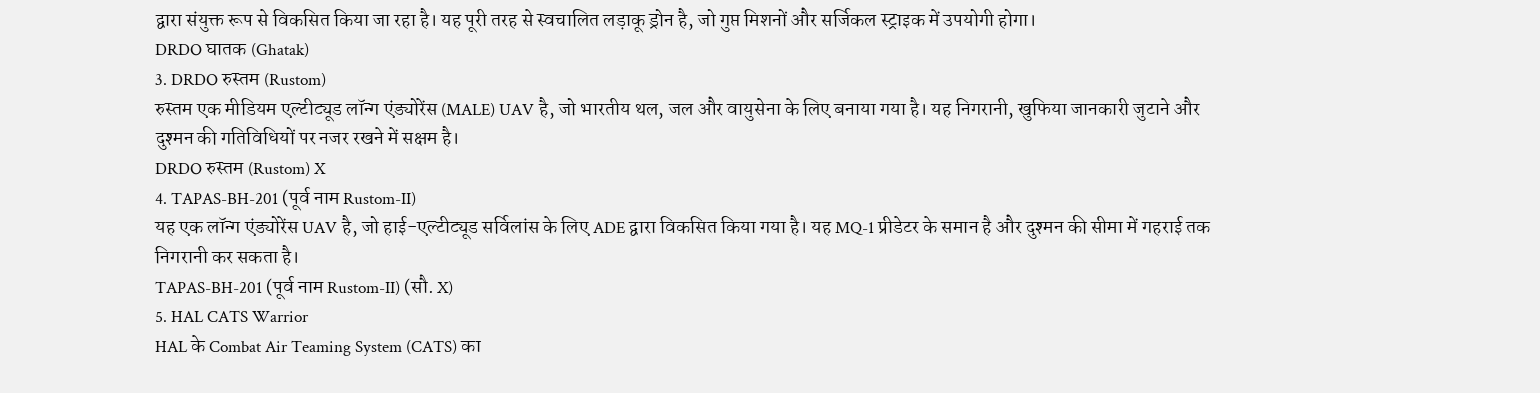द्वारा संयुक्त रूप से विकसित किया जा रहा है। यह पूरी तरह से स्वचालित लड़ाकू ड्रोन है, जो गुप्त मिशनों और सर्जिकल स्ट्राइक में उपयोगी होगा।
DRDO घातक (Ghatak)
3. DRDO रुस्तम (Rustom)
रुस्तम एक मीडियम एल्टीट्यूड लॉन्ग एंड्योरेंस (MALE) UAV है, जो भारतीय थल, जल और वायुसेना के लिए बनाया गया है। यह निगरानी, खुफिया जानकारी जुटाने और दुश्मन की गतिविधियों पर नजर रखने में सक्षम है।
DRDO रुस्तम (Rustom) X
4. TAPAS-BH-201 (पूर्व नाम Rustom-II)
यह एक लॉन्ग एंड्योरेंस UAV है, जो हाई-एल्टीट्यूड सर्विलांस के लिए ADE द्वारा विकसित किया गया है। यह MQ-1 प्रीडेटर के समान है और दुश्मन की सीमा में गहराई तक निगरानी कर सकता है।
TAPAS-BH-201 (पूर्व नाम Rustom-II) (सौ. X)
5. HAL CATS Warrior
HAL के Combat Air Teaming System (CATS) का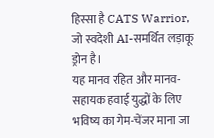हिस्सा है CATS Warrior, जो स्वदेशी AI-समर्थित लड़ाकू ड्रोन है।
यह मानव रहित और मानव-सहायक हवाई युद्धों के लिए भविष्य का गेम-चेंजर माना जा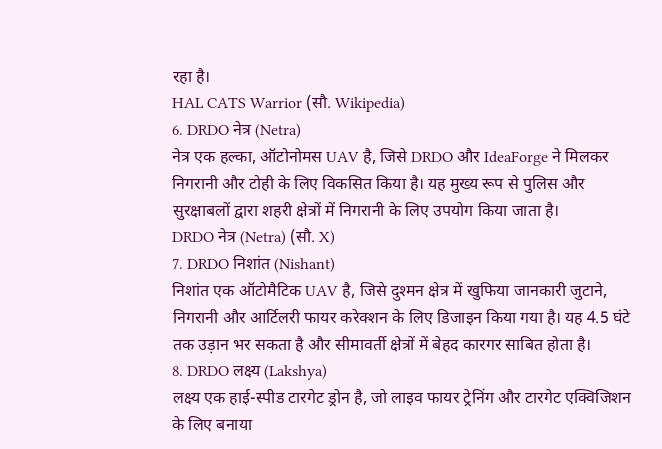रहा है।
HAL CATS Warrior (सौ. Wikipedia)
6. DRDO नेत्र (Netra)
नेत्र एक हल्का, ऑटोनोमस UAV है, जिसे DRDO और IdeaForge ने मिलकर निगरानी और टोही के लिए विकसित किया है। यह मुख्य रूप से पुलिस और सुरक्षाबलों द्वारा शहरी क्षेत्रों में निगरानी के लिए उपयोग किया जाता है।
DRDO नेत्र (Netra) (सौ. X)
7. DRDO निशांत (Nishant)
निशांत एक ऑटोमैटिक UAV है, जिसे दुश्मन क्षेत्र में खुफिया जानकारी जुटाने, निगरानी और आर्टिलरी फायर करेक्शन के लिए डिजाइन किया गया है। यह 4.5 घंटे तक उड़ान भर सकता है और सीमावर्ती क्षेत्रों में बेहद कारगर साबित होता है।
8. DRDO लक्ष्य (Lakshya)
लक्ष्य एक हाई-स्पीड टारगेट ड्रोन है, जो लाइव फायर ट्रेनिंग और टारगेट एक्विजिशन के लिए बनाया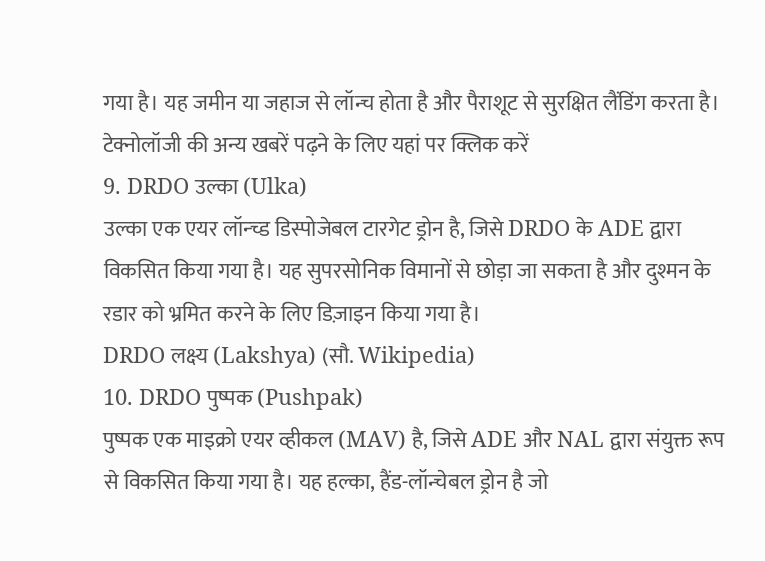गया है। यह जमीन या जहाज से लॉन्च होता है और पैराशूट से सुरक्षित लैंडिंग करता है।
टेक्नोलॉजी की अन्य खबरें पढ़ने के लिए यहां पर क्लिक करें
9. DRDO उल्का (Ulka)
उल्का एक एयर लॉन्च्ड डिस्पोजेबल टारगेट ड्रोन है, जिसे DRDO के ADE द्वारा विकसित किया गया है। यह सुपरसोनिक विमानों से छोड़ा जा सकता है और दुश्मन के रडार को भ्रमित करने के लिए डिज़ाइन किया गया है।
DRDO लक्ष्य (Lakshya) (सौ. Wikipedia)
10. DRDO पुष्पक (Pushpak)
पुष्पक एक माइक्रो एयर व्हीकल (MAV) है, जिसे ADE और NAL द्वारा संयुक्त रूप से विकसित किया गया है। यह हल्का, हैंड-लॉन्चेबल ड्रोन है जो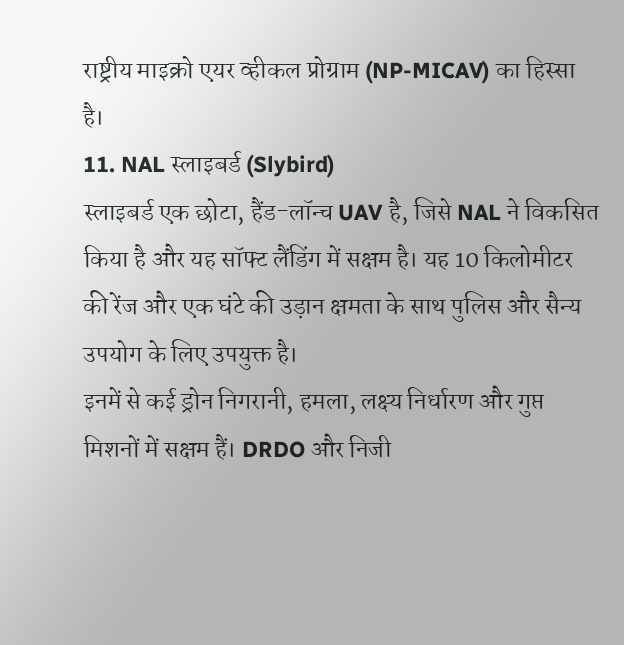राष्ट्रीय माइक्रो एयर व्हीकल प्रोग्राम (NP-MICAV) का हिस्सा है।
11. NAL स्लाइबर्ड (Slybird)
स्लाइबर्ड एक छोटा, हैंड-लॉन्च UAV है, जिसे NAL ने विकसित किया है और यह सॉफ्ट लैंडिंग में सक्षम है। यह 10 किलोमीटर की रेंज और एक घंटे की उड़ान क्षमता के साथ पुलिस और सैन्य उपयोग के लिए उपयुक्त है।
इनमें से कई ड्रोन निगरानी, हमला, लक्ष्य निर्धारण और गुप्त मिशनों में सक्षम हैं। DRDO और निजी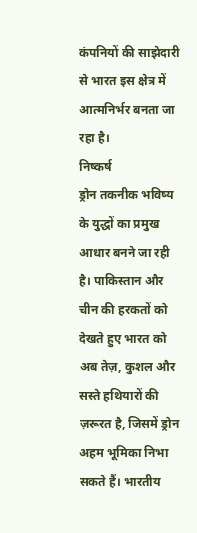कंपनियों की साझेदारी से भारत इस क्षेत्र में आत्मनिर्भर बनता जा रहा है।
निष्कर्ष
ड्रोन तकनीक भविष्य के युद्धों का प्रमुख आधार बनने जा रही है। पाकिस्तान और चीन की हरकतों को देखते हुए भारत को अब तेज़, कुशल और सस्ते हथियारों की ज़रूरत है, जिसमें ड्रोन अहम भूमिका निभा सकते हैं। भारतीय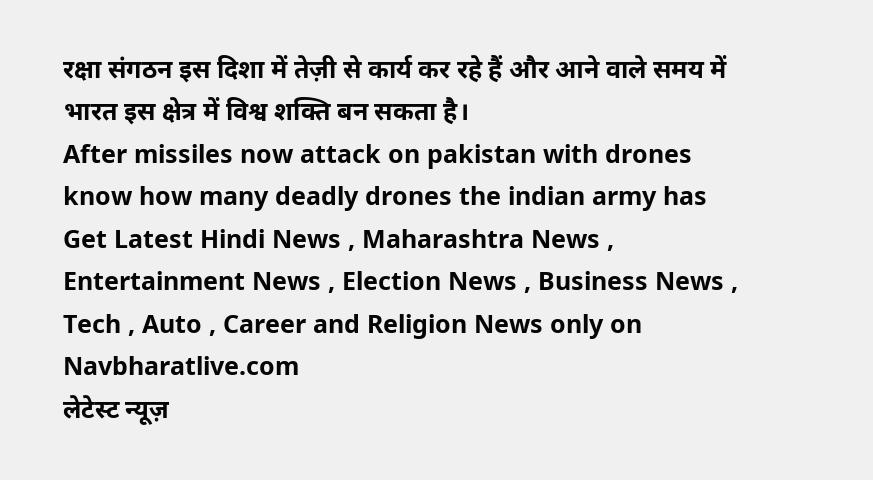रक्षा संगठन इस दिशा में तेज़ी से कार्य कर रहे हैं और आने वाले समय में भारत इस क्षेत्र में विश्व शक्ति बन सकता है।
After missiles now attack on pakistan with drones know how many deadly drones the indian army has
Get Latest Hindi News , Maharashtra News , Entertainment News , Election News , Business News , Tech , Auto , Career and Religion News only on Navbharatlive.com
लेटेस्ट न्यूज़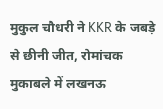मुकुल चौधरी ने KKR के जबड़े से छीनी जीत, रोमांचक मुकाबले में लखनऊ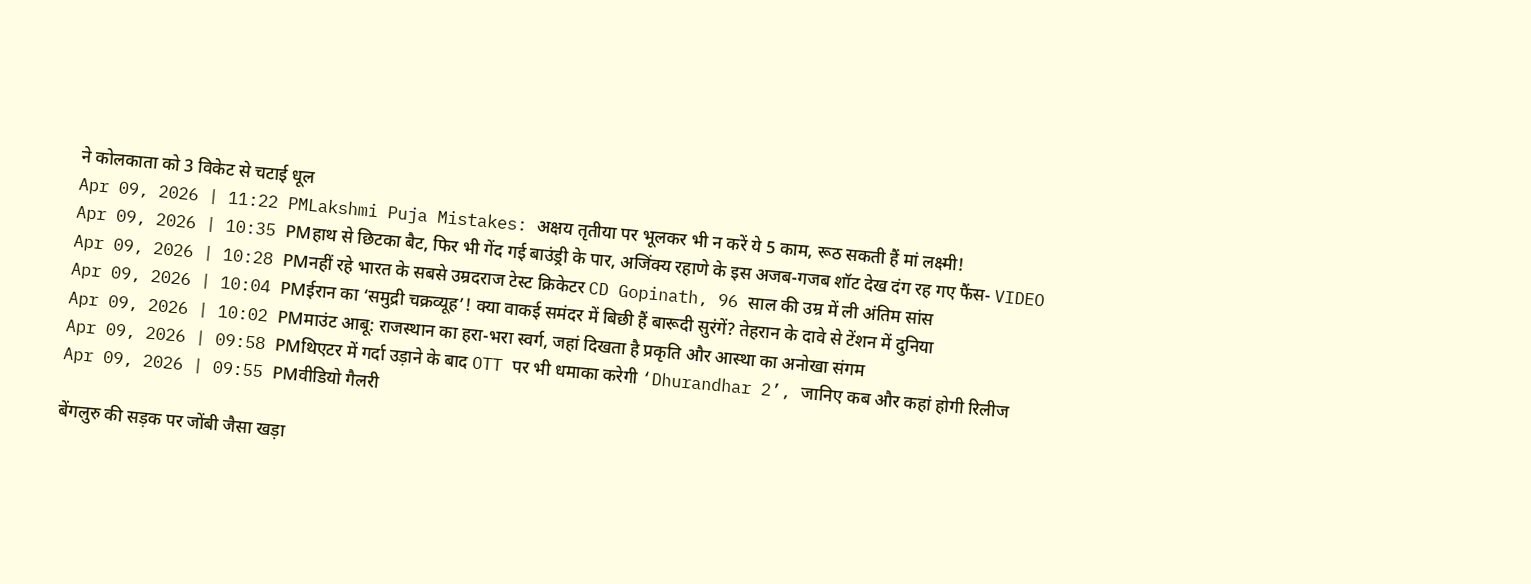ने कोलकाता को 3 विकेट से चटाई धूल
Apr 09, 2026 | 11:22 PMLakshmi Puja Mistakes: अक्षय तृतीया पर भूलकर भी न करें ये 5 काम, रूठ सकती हैं मां लक्ष्मी!
Apr 09, 2026 | 10:35 PMहाथ से छिटका बैट, फिर भी गेंद गई बाउंड्री के पार, अजिंक्य रहाणे के इस अजब-गजब शॉट देख दंग रह गए फैंस- VIDEO
Apr 09, 2026 | 10:28 PMनहीं रहे भारत के सबसे उम्रदराज टेस्ट क्रिकेटर CD Gopinath, 96 साल की उम्र में ली अंतिम सांस
Apr 09, 2026 | 10:04 PMईरान का ‘समुद्री चक्रव्यूह’! क्या वाकई समंदर में बिछी हैं बारूदी सुरंगें? तेहरान के दावे से टेंशन में दुनिया
Apr 09, 2026 | 10:02 PMमाउंट आबू: राजस्थान का हरा-भरा स्वर्ग, जहां दिखता है प्रकृति और आस्था का अनोखा संगम
Apr 09, 2026 | 09:58 PMथिएटर में गर्दा उड़ाने के बाद OTT पर भी धमाका करेगी ‘Dhurandhar 2’, जानिए कब और कहां होगी रिलीज
Apr 09, 2026 | 09:55 PMवीडियो गैलरी

बेंगलुरु की सड़क पर जोंबी जैसा खड़ा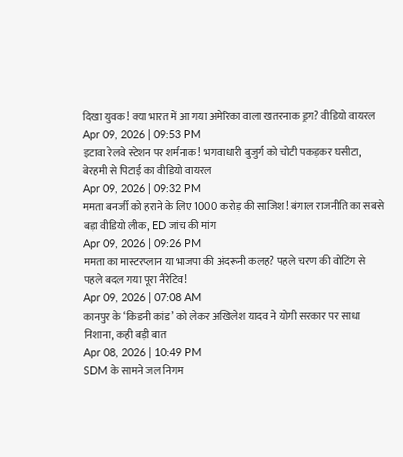दिखा युवक! क्या भारत में आ गया अमेरिका वाला खतरनाक ड्रग? वीडियो वायरल
Apr 09, 2026 | 09:53 PM
इटावा रेलवे स्टेशन पर शर्मनाक! भगवाधारी बुजुर्ग को चोटी पकड़कर घसीटा, बेरहमी से पिटाई का वीडियो वायरल
Apr 09, 2026 | 09:32 PM
ममता बनर्जी को हराने के लिए 1000 करोड़ की साजिश! बंगाल राजनीति का सबसे बड़ा वीडियो लीक, ED जांच की मांग
Apr 09, 2026 | 09:26 PM
ममता का मास्टरप्लान या भाजपा की अंदरूनी कलह? पहले चरण की वोटिंग से पहले बदल गया पूरा नैरेटिव!
Apr 09, 2026 | 07:08 AM
कानपुर के ‘किडनी कांड’ को लेकर अखिलेश यादव ने योगी सरकार पर साधा निशाना, कही बड़ी बात
Apr 08, 2026 | 10:49 PM
SDM के सामने जल निगम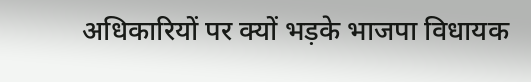अधिकारियों पर क्यों भड़के भाजपा विधायक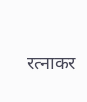रत्नाकर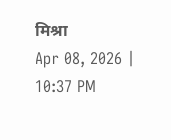मिश्रा
Apr 08, 2026 | 10:37 PM